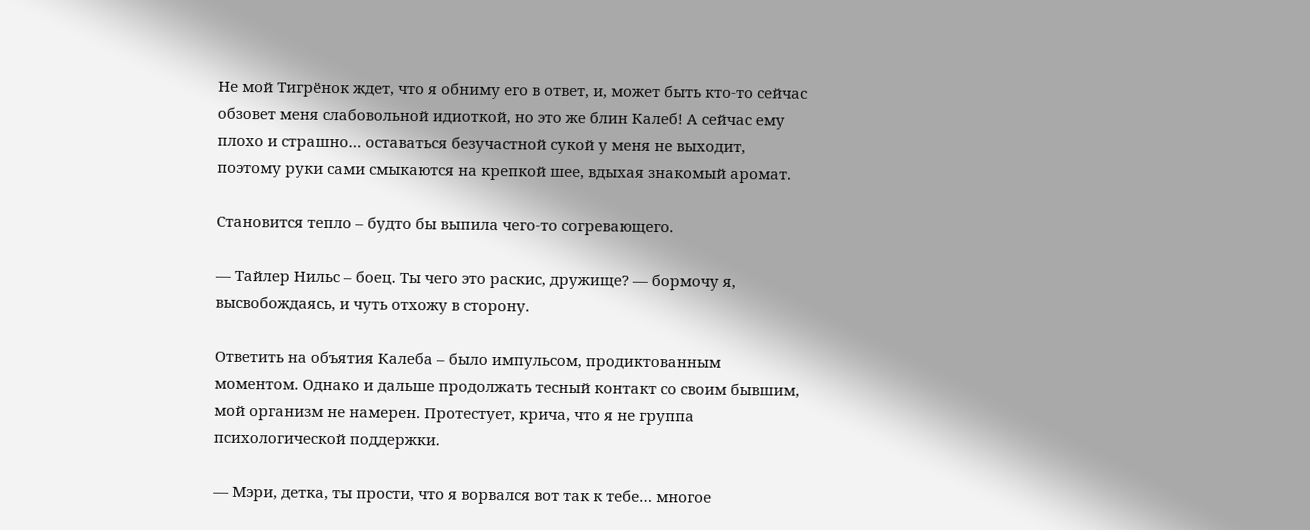Не мой Тигрёнок ждет, что я обниму его в ответ, и, может быть кто-то сейчас обзовет меня слабовольной идиоткой, но это же блин Калеб! А сейчас ему плохо и страшно… оставаться безучастной сукой у меня не выходит, поэтому руки сами смыкаются на крепкой шее, вдыхая знакомый аромат.

Становится тепло – будто бы выпила чего-то согревающего.

— Тайлер Нильс – боец. Ты чего это раскис, дружище? — бормочу я, высвобождаясь, и чуть отхожу в сторону.

Ответить на объятия Калеба – было импульсом, продиктованным моментом. Однако и дальше продолжать тесный контакт со своим бывшим, мой организм не намерен. Протестует, крича, что я не группа психологической поддержки.

— Мэри, детка, ты прости, что я ворвался вот так к тебе… многое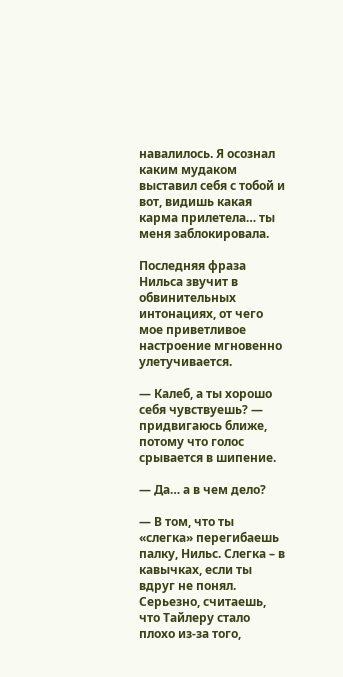навалилось. Я осознал каким мудаком выставил себя с тобой и вот, видишь какая карма прилетела… ты меня заблокировала.

Последняя фраза Нильса звучит в обвинительных интонациях, от чего мое приветливое настроение мгновенно улетучивается.

— Калеб, а ты хорошо себя чувствуешь? — придвигаюсь ближе, потому что голос срывается в шипение.

— Да… а в чем дело?

— В том, что ты «слегка» перегибаешь палку, Нильс. Слегка – в кавычках, если ты вдруг не понял. Серьезно, считаешь, что Тайлеру стало плохо из-за того,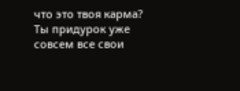что это твоя карма? Ты придурок уже совсем все свои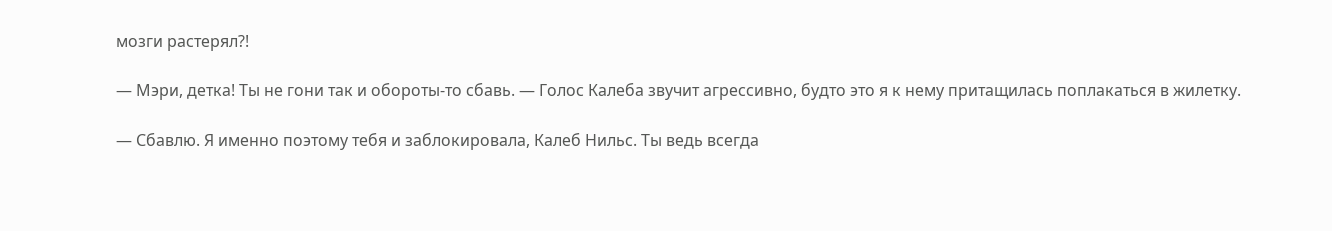мозги растерял?!

— Мэри, детка! Ты не гони так и обороты-то сбавь. — Голос Калеба звучит агрессивно, будто это я к нему притащилась поплакаться в жилетку.

— Сбавлю. Я именно поэтому тебя и заблокировала, Калеб Нильс. Ты ведь всегда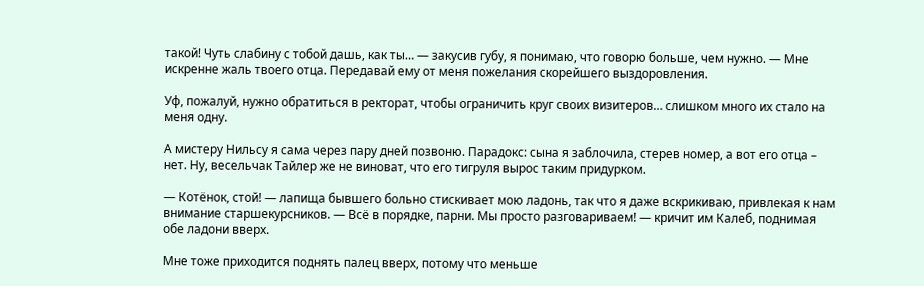такой! Чуть слабину с тобой дашь, как ты… — закусив губу, я понимаю, что говорю больше, чем нужно. — Мне искренне жаль твоего отца. Передавай ему от меня пожелания скорейшего выздоровления.

Уф, пожалуй, нужно обратиться в ректорат, чтобы ограничить круг своих визитеров… слишком много их стало на меня одну.

А мистеру Нильсу я сама через пару дней позвоню. Парадокс: сына я заблочила, стерев номер, а вот его отца – нет. Ну, весельчак Тайлер же не виноват, что его тигруля вырос таким придурком.

— Котёнок, стой! — лапища бывшего больно стискивает мою ладонь, так что я даже вскрикиваю, привлекая к нам внимание старшекурсников. — Всё в порядке, парни. Мы просто разговариваем! — кричит им Калеб, поднимая обе ладони вверх.

Мне тоже приходится поднять палец вверх, потому что меньше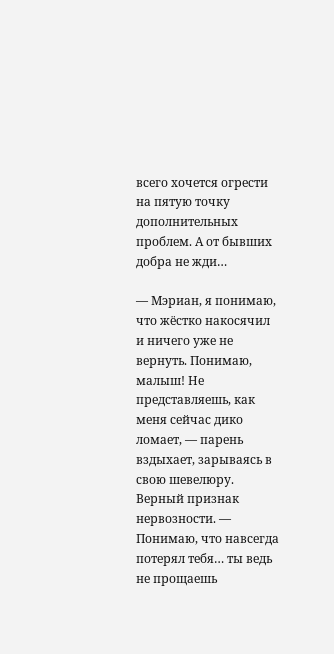всего хочется огрести на пятую точку дополнительных проблем. А от бывших добра не жди…

— Мэриан, я понимаю, что жёстко накосячил и ничего уже не вернуть. Понимаю, малыш! Не представляешь, как меня сейчас дико ломает, — парень вздыхает, зарываясь в свою шевелюру. Верный признак нервозности. — Понимаю, что навсегда потерял тебя… ты ведь не прощаешь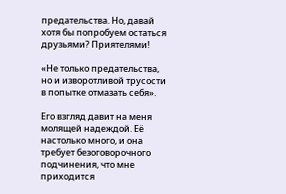предательства. Но, давай хотя бы попробуем остаться друзьями? Приятелями!

«Не только предательства, но и изворотливой трусости в попытке отмазать себя».

Его взгляд давит на меня молящей надеждой. Её настолько много, и она требует безоговорочного подчинения, что мне приходится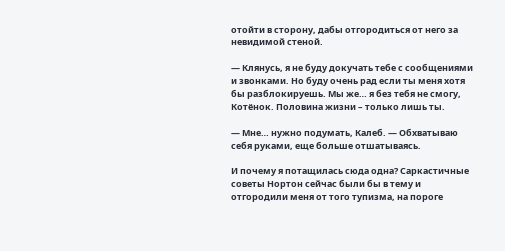отойти в сторону, дабы отгородиться от него за невидимой стеной.

— Клянусь, я не буду докучать тебе с сообщениями и звонками. Но буду очень рад если ты меня хотя бы разблокируешь. Мы же… я без тебя не смогу, Котёнок. Половина жизни – только лишь ты.

— Мне… нужно подумать, Калеб. — Обхватываю себя руками, еще больше отшатываясь.

И почему я потащилась сюда одна? Саркастичные советы Нортон сейчас были бы в тему и отгородили меня от того тупизма, на пороге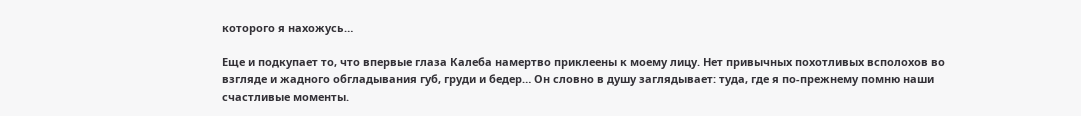которого я нахожусь…

Еще и подкупает то, что впервые глаза Калеба намертво приклеены к моему лицу. Нет привычных похотливых всполохов во взгляде и жадного обгладывания губ, груди и бедер… Он словно в душу заглядывает: туда, где я по-прежнему помню наши счастливые моменты.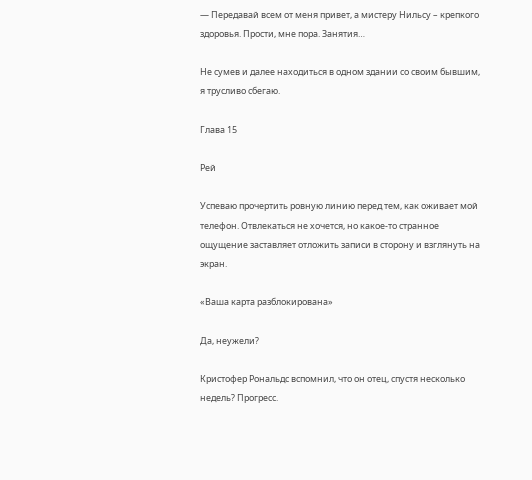— Передавай всем от меня привет, а мистеру Нильсу – крепкого здоровья. Прости, мне пора. Занятия…

Не сумев и далее находиться в одном здании со своим бывшим, я трусливо сбегаю.

Глава 15

Рей

Успеваю прочертить ровную линию перед тем, как оживает мой телефон. Отвлекаться не хочется, но какое-то странное ощущение заставляет отложить записи в сторону и взглянуть на экран.

«Ваша карта разблокирована»

Да, неужели?

Кристофер Рональдс вспомнил, что он отец, спустя несколько недель? Прогресс.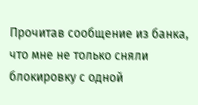Прочитав сообщение из банка, что мне не только сняли блокировку с одной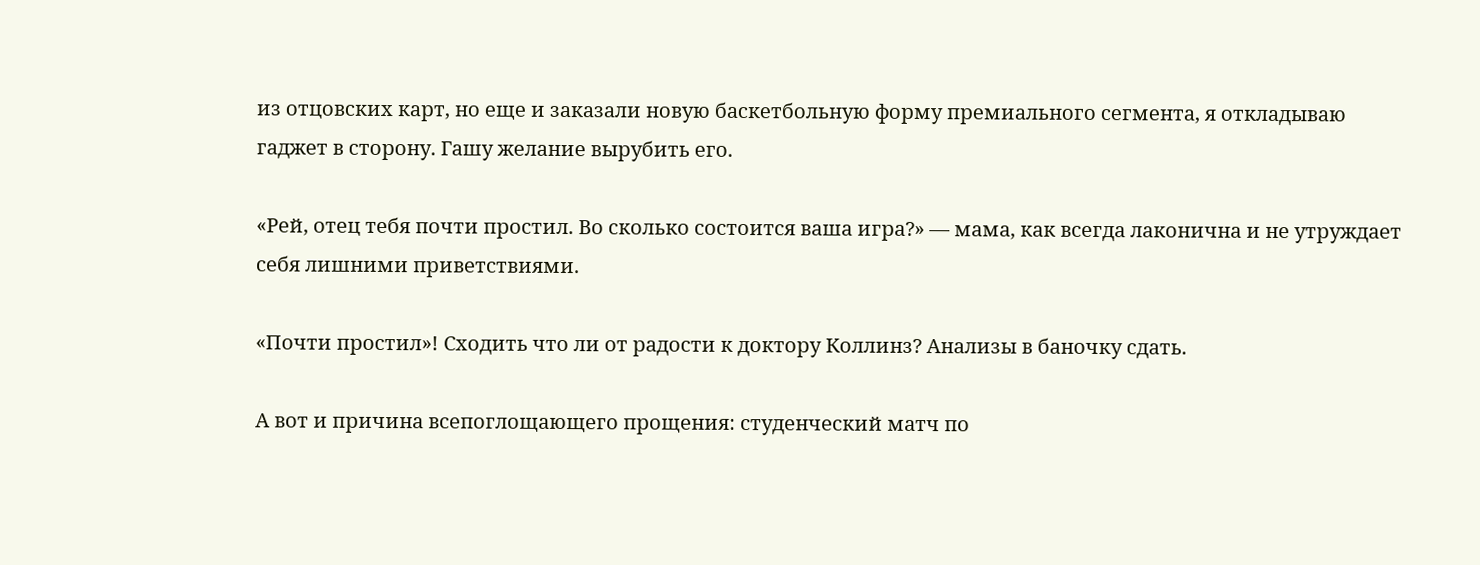из отцовских карт, но еще и заказали новую баскетбольную форму премиального сегмента, я откладываю гаджет в сторону. Гашу желание вырубить его.

«Рей, отец тебя почти простил. Во сколько состоится ваша игра?» — мама, как всегда лаконична и не утруждает себя лишними приветствиями.

«Почти простил»! Сходить что ли от радости к доктору Коллинз? Анализы в баночку сдать.

А вот и причина всепоглощающего прощения: студенческий матч по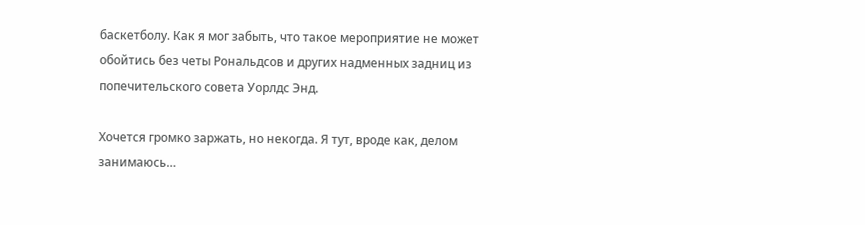баскетболу. Как я мог забыть, что такое мероприятие не может обойтись без четы Рональдсов и других надменных задниц из попечительского совета Уорлдс Энд.

Хочется громко заржать, но некогда. Я тут, вроде как, делом занимаюсь…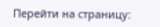Перейти на страницу: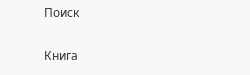Поиск

Книга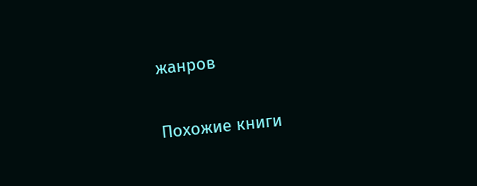жанров

Похожие книги